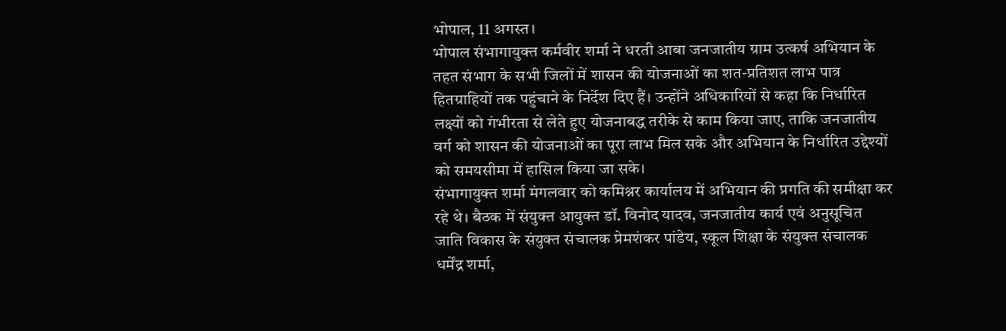भोपाल, 11 अगस्त।
भोपाल संभागायुक्त कर्मवीर शर्मा ने धरती आबा जनजातीय ग्राम उत्कर्ष अभियान के तहत संभाग के सभी जिलों में शासन की योजनाओं का शत-प्रतिशत लाभ पात्र हितग्राहियों तक पहुंचाने के निर्देश दिए हैं। उन्होंने अधिकारियों से कहा कि निर्धारित लक्ष्यों को गंभीरता से लेते हुए योजनाबद्ध तरीके से काम किया जाए, ताकि जनजातीय वर्ग को शासन की योजनाओं का पूरा लाभ मिल सके और अभियान के निर्धारित उद्देश्यों को समयसीमा में हासिल किया जा सके।
संभागायुक्त शर्मा मंगलवार को कमिश्नर कार्यालय में अभियान की प्रगति की समीक्षा कर रहे थे। बैठक में संयुक्त आयुक्त डॉ. विनोद यादव, जनजातीय कार्य एवं अनुसूचित जाति विकास के संयुक्त संचालक प्रेमशंकर पांडेय, स्कूल शिक्षा के संयुक्त संचालक धर्मेंद्र शर्मा,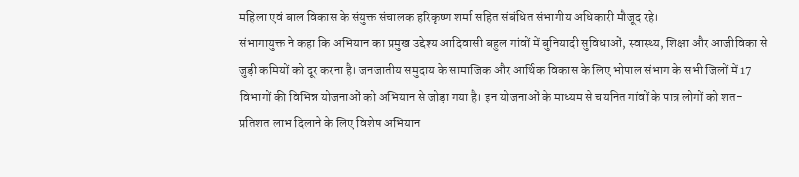महिला एवं बाल विकास के संयुक्त संचालक हरिकृष्ण शर्मा सहित संबंधित संभागीय अधिकारी मौजूद रहे।
संभागायुक्त ने कहा कि अभियान का प्रमुख उद्देश्य आदिवासी बहुल गांवों में बुनियादी सुविधाओं, स्वास्थ्य, शिक्षा और आजीविका से जुड़ी कमियों को दूर करना है। जनजातीय समुदाय के सामाजिक और आर्थिक विकास के लिए भोपाल संभाग के सभी जिलों में 17 विभागों की विभिन्न योजनाओं को अभियान से जोड़ा गया है। इन योजनाओं के माध्यम से चयनित गांवों के पात्र लोगों को शत-प्रतिशत लाभ दिलाने के लिए विशेष अभियान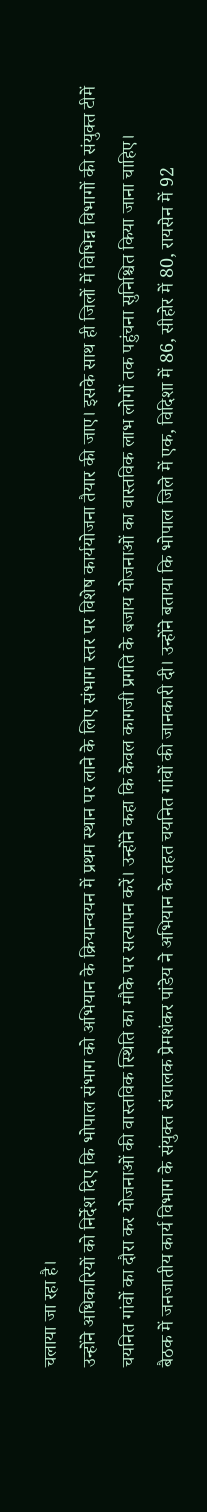चलाया जा रहा है।
उन्होंने अधिकारियों को निर्देश दिए कि भोपाल संभाग को अभियान के क्रियान्वयन में प्रथम स्थान पर लाने के लिए संभाग स्तर पर विशेष कार्ययोजना तैयार की जाए। इसके साथ ही जिलों में विभिन्न विभागों की संयुक्त टीमें चयनित गांवों का दौरा कर योजनाओं की वास्तविक स्थिति का मौके पर सत्यापन करें। उन्होंने कहा कि केवल कागजी प्रगति के बजाय योजनाओं का वास्तविक लाभ लोगों तक पहुंचना सुनिश्चित किया जाना चाहिए।
बैठक में जनजातीय कार्य विभाग के संयुक्त संचालक प्रेमशंकर पांडेय ने अभियान के तहत चयनित गांवों की जानकारी दी। उन्होंने बताया कि भोपाल जिले में एक, विदिशा में 86, सीहोर में 80, रायसेन में 92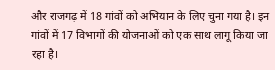और राजगढ़ में 18 गांवों को अभियान के लिए चुना गया है। इन गांवों में 17 विभागों की योजनाओं को एक साथ लागू किया जा रहा है।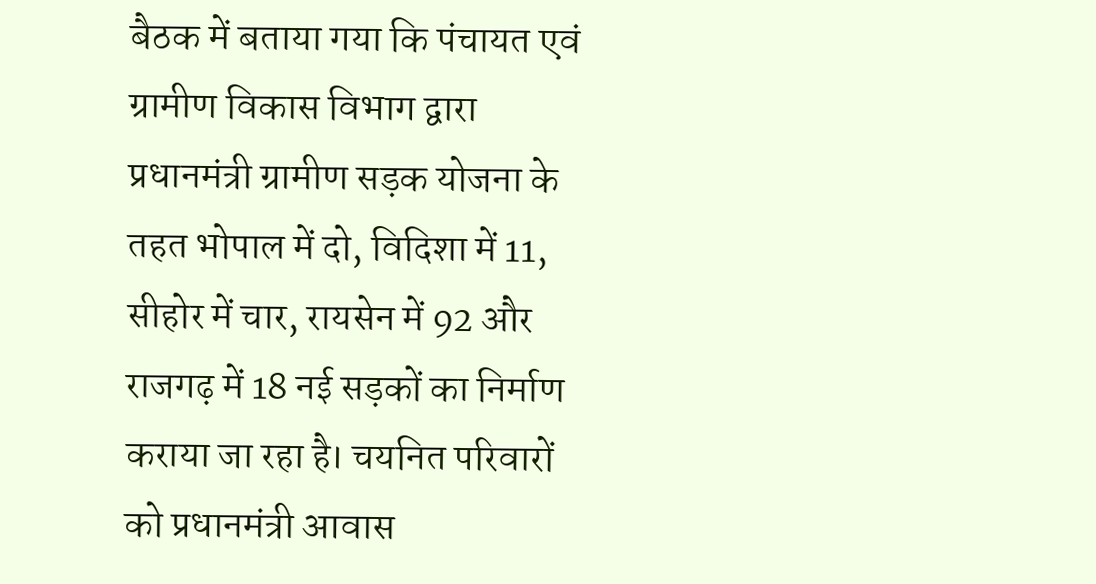बैठक में बताया गया कि पंचायत एवं ग्रामीण विकास विभाग द्वारा प्रधानमंत्री ग्रामीण सड़क योजना के तहत भोपाल में दो, विदिशा में 11, सीहोर में चार, रायसेन में 92 और राजगढ़ में 18 नई सड़कों का निर्माण कराया जा रहा है। चयनित परिवारों को प्रधानमंत्री आवास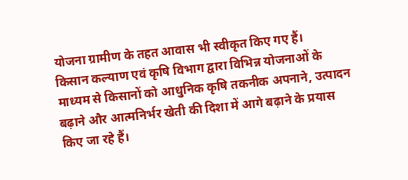योजना ग्रामीण के तहत आवास भी स्वीकृत किए गए हैं।
किसान कल्याण एवं कृषि विभाग द्वारा विभिन्न योजनाओं के माध्यम से किसानों को आधुनिक कृषि तकनीक अपनाने, उत्पादन बढ़ाने और आत्मनिर्भर खेती की दिशा में आगे बढ़ाने के प्रयास किए जा रहे हैं।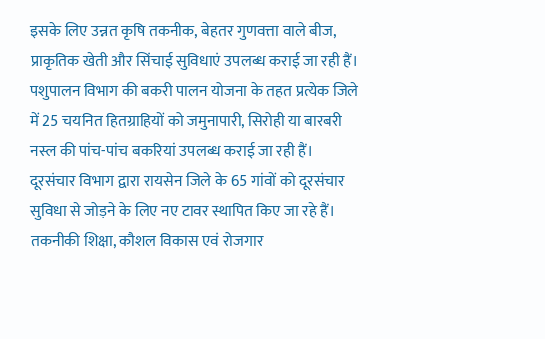इसके लिए उन्नत कृषि तकनीक, बेहतर गुणवत्ता वाले बीज, प्राकृतिक खेती और सिंचाई सुविधाएं उपलब्ध कराई जा रही हैं। पशुपालन विभाग की बकरी पालन योजना के तहत प्रत्येक जिले में 25 चयनित हितग्राहियों को जमुनापारी, सिरोही या बारबरी नस्ल की पांच-पांच बकरियां उपलब्ध कराई जा रही हैं।
दूरसंचार विभाग द्वारा रायसेन जिले के 65 गांवों को दूरसंचार सुविधा से जोड़ने के लिए नए टावर स्थापित किए जा रहे हैं। तकनीकी शिक्षा, कौशल विकास एवं रोजगार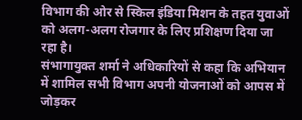विभाग की ओर से स्किल इंडिया मिशन के तहत युवाओं को अलग-अलग रोजगार के लिए प्रशिक्षण दिया जा रहा है।
संभागायुक्त शर्मा ने अधिकारियों से कहा कि अभियान में शामिल सभी विभाग अपनी योजनाओं को आपस में जोड़कर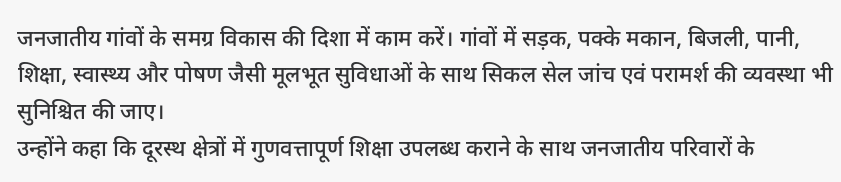जनजातीय गांवों के समग्र विकास की दिशा में काम करें। गांवों में सड़क, पक्के मकान, बिजली, पानी, शिक्षा, स्वास्थ्य और पोषण जैसी मूलभूत सुविधाओं के साथ सिकल सेल जांच एवं परामर्श की व्यवस्था भी सुनिश्चित की जाए।
उन्होंने कहा कि दूरस्थ क्षेत्रों में गुणवत्तापूर्ण शिक्षा उपलब्ध कराने के साथ जनजातीय परिवारों के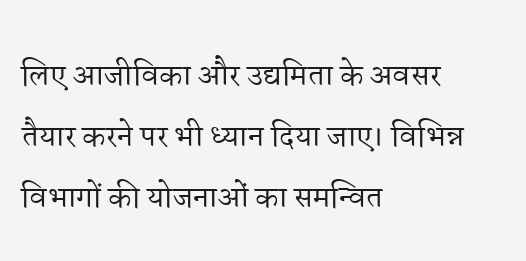लिए आजीविका और उद्यमिता के अवसर तैयार करने पर भी ध्यान दिया जाए। विभिन्न विभागों की योजनाओं का समन्वित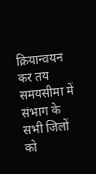क्रियान्वयन कर तय समयसीमा में संभाग के सभी जिलों को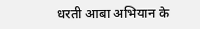धरती आबा अभियान के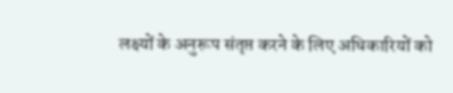लक्ष्यों के अनुरूप संतृप्त करने के लिए अधिकारियों को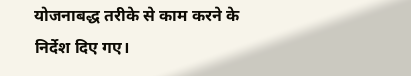योजनाबद्ध तरीके से काम करने के निर्देश दिए गए।